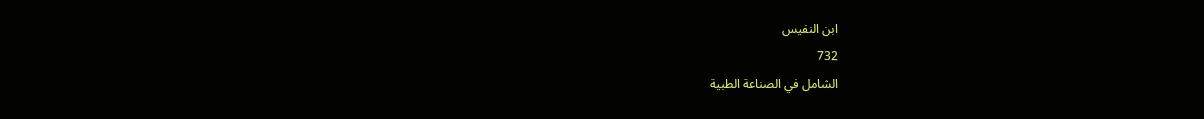ابن النفيس
732
الشامل في الصناعة الطبية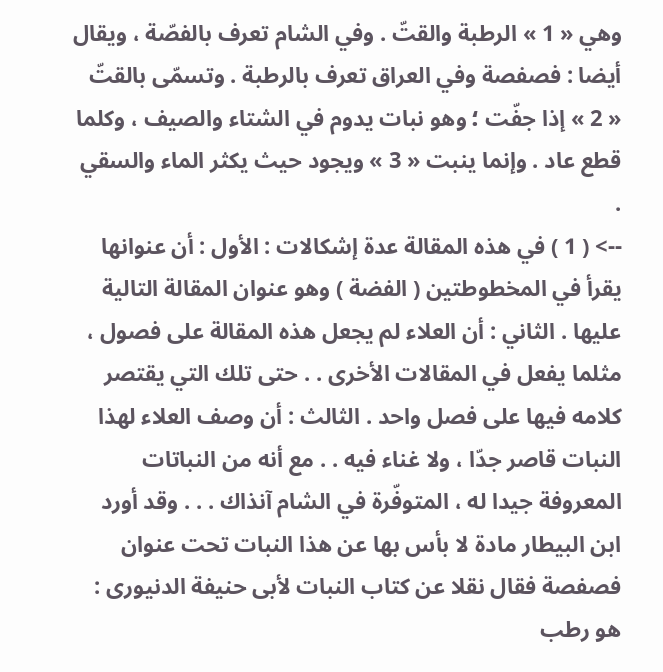وهي « 1 » الرطبة والقتّ . وفي الشام تعرف بالفصّة ، ويقال أيضا : فصفصة وفي العراق تعرف بالرطبة . وتسمّى بالقتّ « 2 » إذا جفّت ؛ وهو نبات يدوم في الشتاء والصيف ، وكلما قطع عاد . وإنما ينبت « 3 » ويجود حيث يكثر الماء والسقي .
--> ( 1 ) في هذه المقالة عدة إشكالات : الأول : أن عنوانها يقرأ في المخطوطتين ( الفضة ) وهو عنوان المقالة التالية عليها . الثاني : أن العلاء لم يجعل هذه المقالة على فصول ، مثلما يفعل في المقالات الأخرى . . حتى تلك التي يقتصر كلامه فيها على فصل واحد . الثالث : أن وصف العلاء لهذا النبات قاصر جدّا ، ولا غناء فيه . . مع أنه من النباتات المعروفة جيدا له ، المتوفّرة في الشام آنذاك . . . وقد أورد ابن البيطار مادة لا بأس بها عن هذا النبات تحت عنوان فصفصة فقال نقلا عن كتاب النبات لأبى حنيفة الدنيورى : هو رطب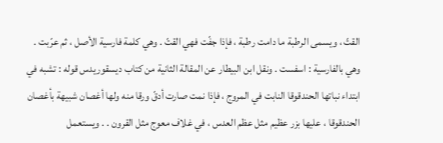القتّ ، ويسمى الرطبة ما دامت رطبة ، فإذا جفّت فهي القتّ . وهي كلمة فارسية الأصل ، ثم عرّبت . وهي بالفارسية : اسفست . ونقل ابن البيطار عن المقالة الثانية من كتاب ديسقوريدس قوله : تشبه في ابتداء نباتها الحندقوقا النابت في المروج ، فإذا نمت صارت أدقّ ورقا منه ولها أغصان شبيهة بأغصان الحندقوقا ، عليها بزر عظيم مثل عظم العدس ، في غلاف معوج مثل القرون . . ويستعمل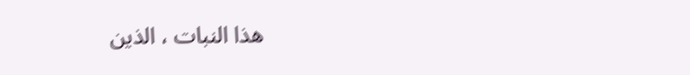هذا النبات ، الذين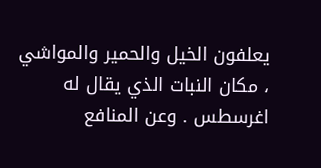يعلفون الخيل والحمير والمواشي ، مكان النبات الذي يقال له اغرسطس . وعن المنافع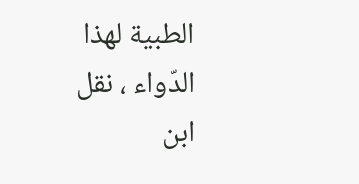الطبية لهذا الدّواء ، نقل ابن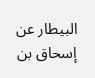البيطار عن إسحاق بن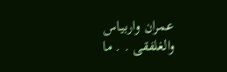عمران واربياس والغلفقى . . ما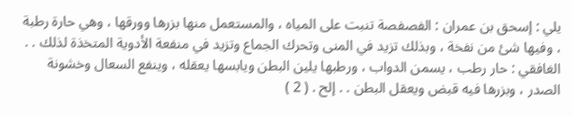يلي : إسحق بن عمران : الفصفصة تنبت على المياه ، والمستعمل منها بزرها وورقها ، وهي حارة رطبة ، وفيها شئ من نفخة ، وبذلك تزيد في المنى وتحرك الجماع وتزيد في منفعة الأدوية المتخذة لذلك . . الغافقي : حار رطب ، يسمن الدواب ، ورطبها يلين البطن ويابسها يعقله ، وينفع السعال وخشونة الصدر ، وبزرها فيه قبض ويعقل البطن . . إلح . ( 2 )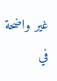غير واضحة في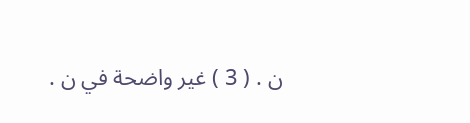ن . ( 3 ) غير واضحة في ن .